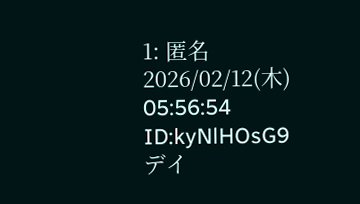1: 匿名 2026/02/12(木) 05:56:54 ID:kyNlHOsG9 デイ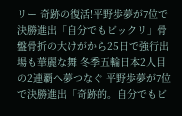リー 奇跡の復活!平野歩夢が7位で決勝進出「自分でもビックリ」骨盤骨折の大けがから25日で強行出場も華麗な舞 冬季五輪日本2人目の2連覇へ夢つなぐ 平野歩夢が7位で決勝進出「奇跡的。自分でもビ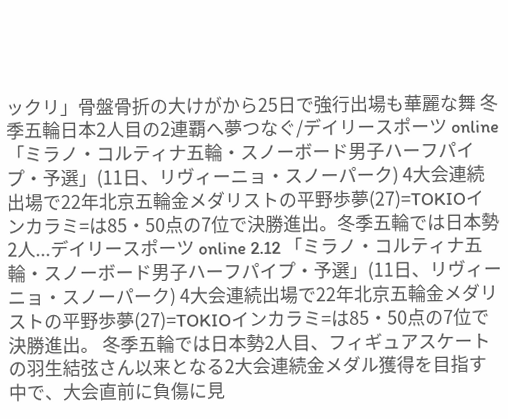ックリ」骨盤骨折の大けがから25日で強行出場も華麗な舞 冬季五輪日本2人目の2連覇へ夢つなぐ/デイリースポーツ online「ミラノ・コルティナ五輪・スノーボード男子ハーフパイプ・予選」(11日、リヴィーニョ・スノーパーク) 4大会連続出場で22年北京五輪金メダリストの平野歩夢(27)=TOKIOインカラミ=は85・50点の7位で決勝進出。冬季五輪では日本勢2人...デイリースポーツ online 2.12 「ミラノ・コルティナ五輪・スノーボード男子ハーフパイプ・予選」(11日、リヴィーニョ・スノーパーク) 4大会連続出場で22年北京五輪金メダリストの平野歩夢(27)=TOKIOインカラミ=は85・50点の7位で決勝進出。 冬季五輪では日本勢2人目、フィギュアスケートの羽生結弦さん以来となる2大会連続金メダル獲得を目指す中で、大会直前に負傷に見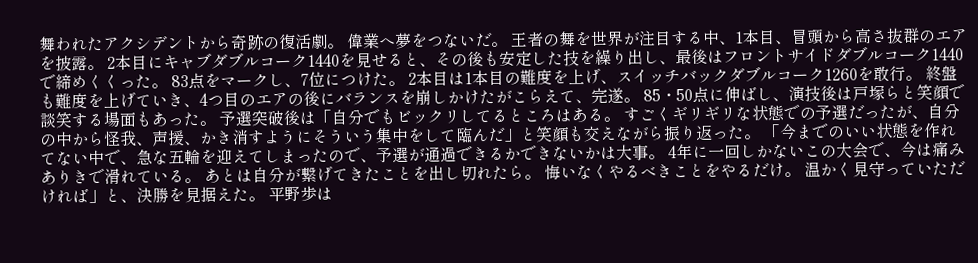舞われたアクシデントから奇跡の復活劇。 偉業へ夢をつないだ。 王者の舞を世界が注目する中、1本目、冒頭から高さ抜群のエアを披露。 2本目にキャブダブルコーク1440を見せると、その後も安定した技を繰り出し、最後はフロントサイドダブルコーク1440で締めくくった。 83点をマークし、7位につけた。 2本目は1本目の難度を上げ、スイッチバックダブルコーク1260を敢行。 終盤も難度を上げていき、4つ目のエアの後にバランスを崩しかけたがこらえて、完遂。 85・50点に伸ばし、演技後は戸塚らと笑顔で談笑する場面もあった。 予選突破後は「自分でもビックリしてるところはある。 すごくギリギリな状態での予選だったが、自分の中から怪我、声援、かき消すようにそういう集中をして臨んだ」と笑顔も交えながら振り返った。 「今までのいい状態を作れてない中で、急な五輪を迎えてしまったので、予選が通過できるかできないかは大事。 4年に一回しかないこの大会で、今は痛みありきで滑れている。 あとは自分が繋げてきたことを出し切れたら。 悔いなくやるべきことをやるだけ。 温かく見守っていただければ」と、決勝を見据えた。 平野歩は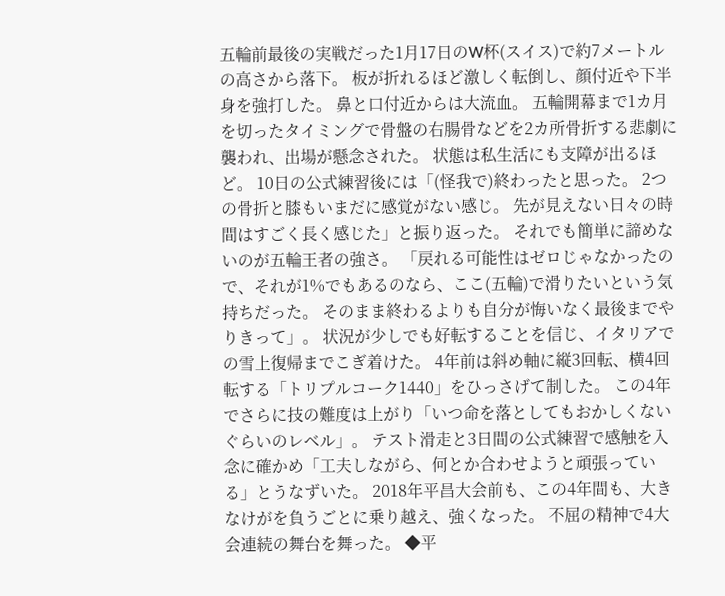五輪前最後の実戦だった1月17日のW杯(スイス)で約7メートルの高さから落下。 板が折れるほど激しく転倒し、顔付近や下半身を強打した。 鼻と口付近からは大流血。 五輪開幕まで1カ月を切ったタイミングで骨盤の右腸骨などを2カ所骨折する悲劇に襲われ、出場が懸念された。 状態は私生活にも支障が出るほど。 10日の公式練習後には「(怪我で)終わったと思った。 2つの骨折と膝もいまだに感覚がない感じ。 先が見えない日々の時間はすごく長く感じた」と振り返った。 それでも簡単に諦めないのが五輪王者の強さ。 「戻れる可能性はゼロじゃなかったので、それが1%でもあるのなら、ここ(五輪)で滑りたいという気持ちだった。 そのまま終わるよりも自分が悔いなく最後までやりきって」。 状況が少しでも好転することを信じ、イタリアでの雪上復帰までこぎ着けた。 4年前は斜め軸に縦3回転、横4回転する「トリプルコーク1440」をひっさげて制した。 この4年でさらに技の難度は上がり「いつ命を落としてもおかしくないぐらいのレベル」。 テスト滑走と3日間の公式練習で感触を入念に確かめ「工夫しながら、何とか合わせようと頑張っている」とうなずいた。 2018年平昌大会前も、この4年間も、大きなけがを負うごとに乗り越え、強くなった。 不屈の精神で4大会連続の舞台を舞った。 ◆平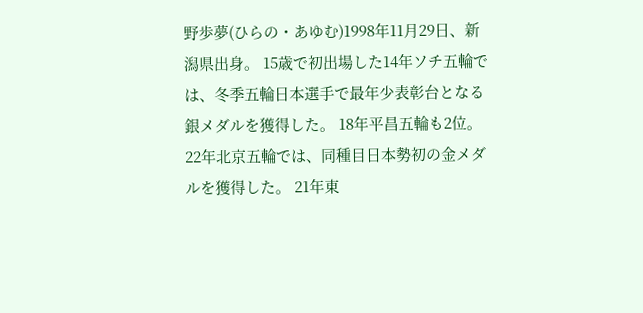野歩夢(ひらの・あゆむ)1998年11月29日、新潟県出身。 15歳で初出場した14年ソチ五輪では、冬季五輪日本選手で最年少表彰台となる銀メダルを獲得した。 18年平昌五輪も2位。 22年北京五輪では、同種目日本勢初の金メダルを獲得した。 21年東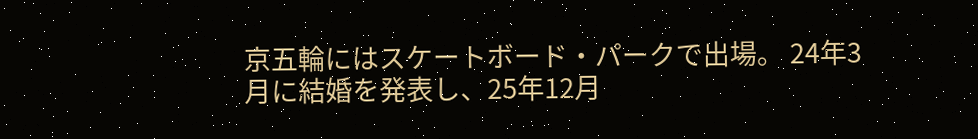京五輪にはスケートボード・パークで出場。 24年3月に結婚を発表し、25年12月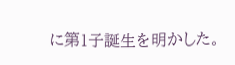に第1子誕生を明かした。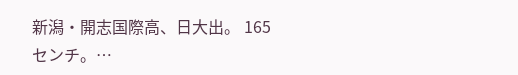新潟・開志国際高、日大出。 165センチ。…